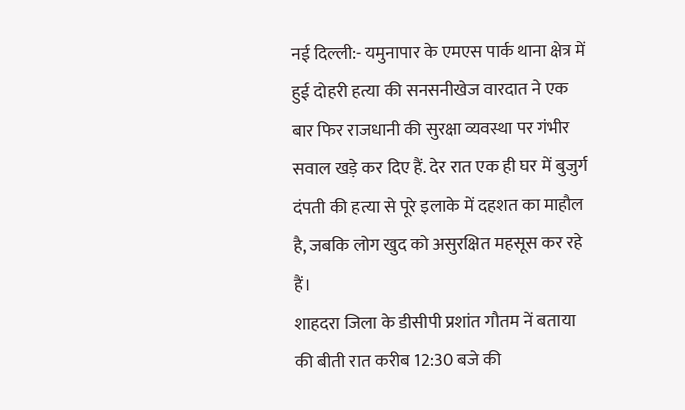नई दिल्ली:- यमुनापार के एमएस पार्क थाना क्षेत्र में हुई दोहरी हत्या की सनसनीखेज वारदात ने एक बार फिर राजधानी की सुरक्षा व्यवस्था पर गंभीर सवाल खड़े कर दिए हैं. देर रात एक ही घर में बुजुर्ग दंपती की हत्या से पूरे इलाके में दहशत का माहौल है, जबकि लोग खुद को असुरक्षित महसूस कर रहे हैं।
शाहदरा जिला के डीसीपी प्रशांत गौतम नें बताया की बीती रात करीब 12:30 बजे की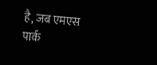है, जब एमएस पार्क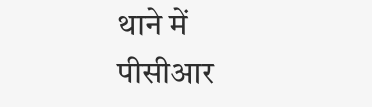थाने में पीसीआर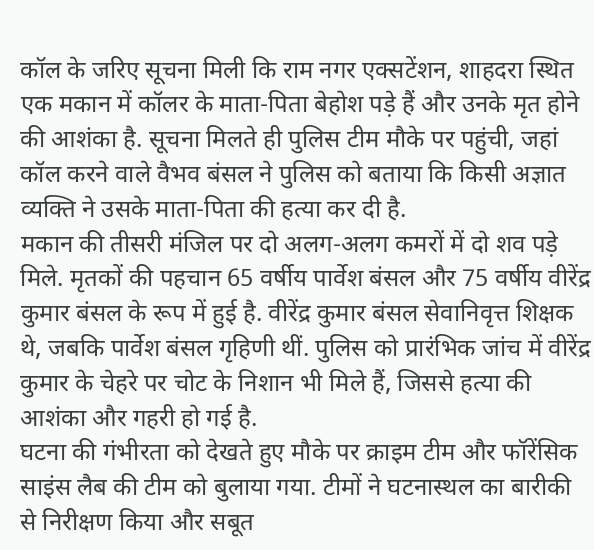कॉल के जरिए सूचना मिली कि राम नगर एक्सटेंशन, शाहदरा स्थित एक मकान में कॉलर के माता-पिता बेहोश पड़े हैं और उनके मृत होने की आशंका है. सूचना मिलते ही पुलिस टीम मौके पर पहुंची, जहां कॉल करने वाले वैभव बंसल ने पुलिस को बताया कि किसी अज्ञात व्यक्ति ने उसके माता-पिता की हत्या कर दी है.
मकान की तीसरी मंजिल पर दो अलग-अलग कमरों में दो शव पड़े मिले. मृतकों की पहचान 65 वर्षीय पार्वेश बंसल और 75 वर्षीय वीरेंद्र कुमार बंसल के रूप में हुई है. वीरेंद्र कुमार बंसल सेवानिवृत्त शिक्षक थे, जबकि पार्वेश बंसल गृहिणी थीं. पुलिस को प्रारंभिक जांच में वीरेंद्र कुमार के चेहरे पर चोट के निशान भी मिले हैं, जिससे हत्या की आशंका और गहरी हो गई है.
घटना की गंभीरता को देखते हुए मौके पर क्राइम टीम और फॉरेंसिक साइंस लैब की टीम को बुलाया गया. टीमों ने घटनास्थल का बारीकी से निरीक्षण किया और सबूत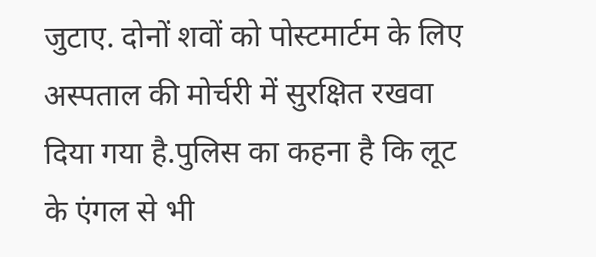जुटाए. दोनों शवों को पोस्टमार्टम के लिए अस्पताल की मोर्चरी में सुरक्षित रखवा दिया गया है.पुलिस का कहना है कि लूट के एंगल से भी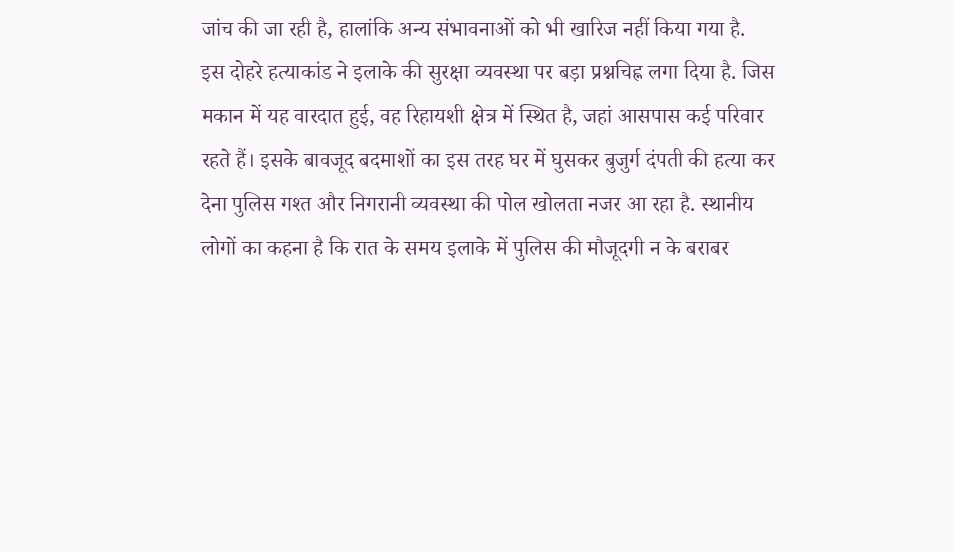जांच की जा रही है, हालांकि अन्य संभावनाओं को भी खारिज नहीं किया गया है.
इस दोहरे हत्याकांड ने इलाके की सुरक्षा व्यवस्था पर बड़ा प्रश्नचिह्न लगा दिया है. जिस मकान में यह वारदात हुई, वह रिहायशी क्षेत्र में स्थित है, जहां आसपास कई परिवार रहते हैं। इसके बावजूद बदमाशों का इस तरह घर में घुसकर बुजुर्ग दंपती की हत्या कर देना पुलिस गश्त और निगरानी व्यवस्था की पोल खोलता नजर आ रहा है. स्थानीय लोगों का कहना है कि रात के समय इलाके में पुलिस की मौजूदगी न के बराबर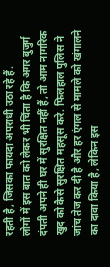रहती है, जिसका फायदा अपराधी उठा रहे हैं.
लोगों में इस बात को लेकर भी चिंता है कि अगर बुजुर्ग दंपती अपने ही घर में सुरक्षित नहीं हैं, तो आम नागरिक खुद को कैसे सुरक्षित महसूस करे. फिलहाल पुलिस ने जांच तेज कर दी है और हर एंगल से मामले को खंगालने का दावा किया है, लेकिन इस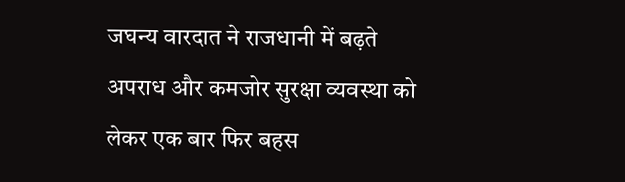जघन्य वारदात ने राजधानी में बढ़ते अपराध और कमजोर सुरक्षा व्यवस्था को लेकर एक बार फिर बहस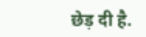छेड़ दी है.